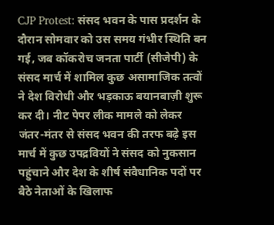CJP Protest: संसद भवन के पास प्रदर्शन के दौरान सोमवार को उस समय गंभीर स्थिति बन गई, जब कॉकरोच जनता पार्टी (सीजेपी) के संसद मार्च में शामिल कुछ असामाजिक तत्वों ने देश विरोधी और भड़काऊ बयानबाज़ी शुरू कर दी। नीट पेपर लीक मामले को लेकर जंतर-मंतर से संसद भवन की तरफ बढ़े इस मार्च में कुछ उपद्रवियों ने संसद को नुकसान पहुंचाने और देश के शीर्ष संवैधानिक पदों पर बैठे नेताओं के खिलाफ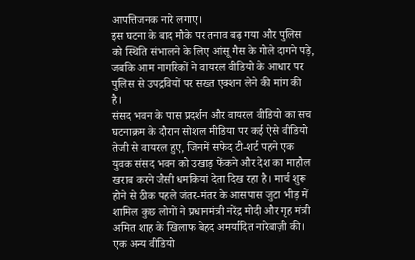आपत्तिजनक नारे लगाए।
इस घटना के बाद मौके पर तनाव बढ़ गया और पुलिस को स्थिति संभालने के लिए आंसू गैस के गोले दागने पड़े, जबकि आम नागरिकों ने वायरल वीडियो के आधार पर पुलिस से उपद्रवियों पर सख्त एक्शन लेने की मांग की है।
संसद भवन के पास प्रदर्शन और वायरल वीडियो का सच
घटनाक्रम के दौरान सोशल मीडिया पर कई ऐसे वीडियो तेजी से वायरल हुए, जिनमें सफेद टी-शर्ट पहने एक युवक संसद भवन को उखाड़ फेंकने और देश का माहौल खराब करने जैसी धमकियां देता दिख रहा है। मार्च शुरू होने से ठीक पहले जंतर-मंतर के आसपास जुटा भीड़ में शामिल कुछ लोगों ने प्रधानमंत्री नरेंद्र मोदी और गृह मंत्री अमित शाह के खिलाफ बेहद अमर्यादित नारेबाज़ी की। एक अन्य वीडियो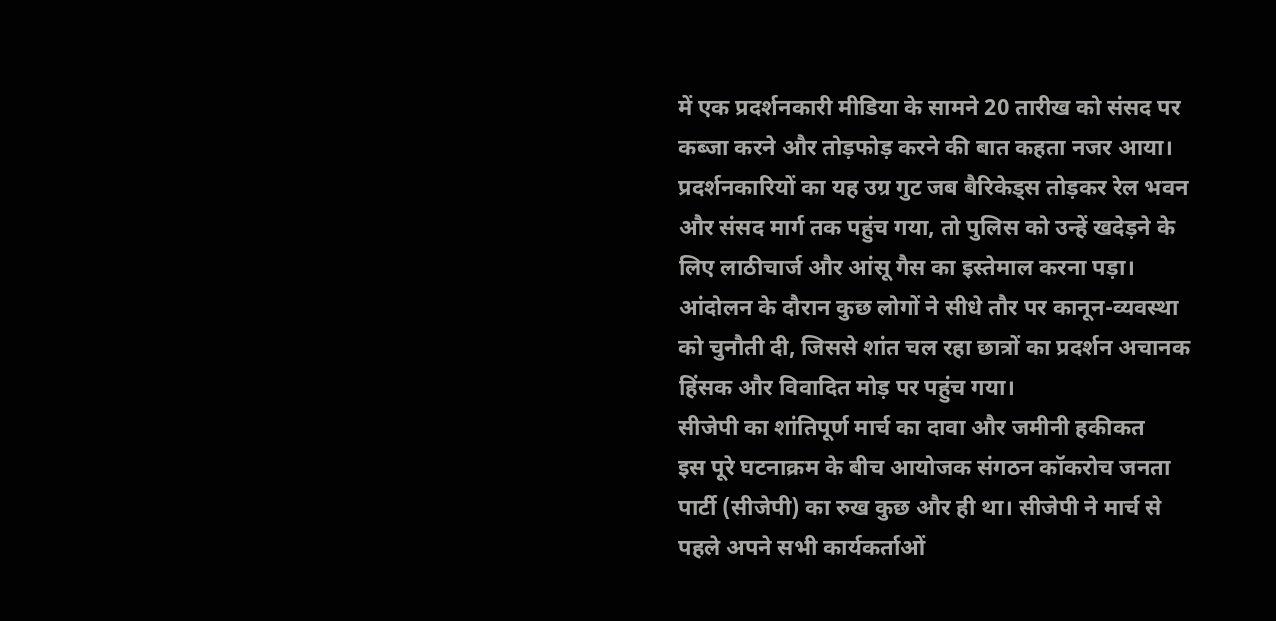में एक प्रदर्शनकारी मीडिया के सामने 20 तारीख को संसद पर कब्जा करने और तोड़फोड़ करने की बात कहता नजर आया। प्रदर्शनकारियों का यह उग्र गुट जब बैरिकेड्स तोड़कर रेल भवन और संसद मार्ग तक पहुंच गया, तो पुलिस को उन्हें खदेड़ने के लिए लाठीचार्ज और आंसू गैस का इस्तेमाल करना पड़ा। आंदोलन के दौरान कुछ लोगों ने सीधे तौर पर कानून-व्यवस्था को चुनौती दी, जिससे शांत चल रहा छात्रों का प्रदर्शन अचानक हिंसक और विवादित मोड़ पर पहुंच गया।
सीजेपी का शांतिपूर्ण मार्च का दावा और जमीनी हकीकत
इस पूरे घटनाक्रम के बीच आयोजक संगठन कॉकरोच जनता पार्टी (सीजेपी) का रुख कुछ और ही था। सीजेपी ने मार्च से पहले अपने सभी कार्यकर्ताओं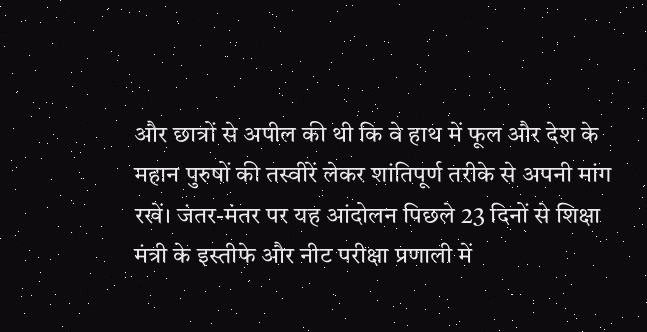और छात्रों से अपील की थी कि वे हाथ में फूल और देश के महान पुरुषों की तस्वीरें लेकर शांतिपूर्ण तरीके से अपनी मांग रखें। जंतर-मंतर पर यह आंदोलन पिछले 23 दिनों से शिक्षा मंत्री के इस्तीफे और नीट परीक्षा प्रणाली में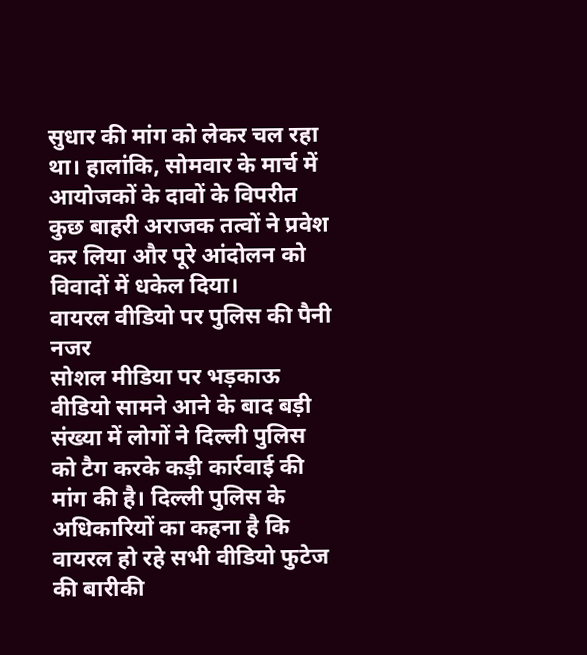सुधार की मांग को लेकर चल रहा था। हालांकि, सोमवार के मार्च में आयोजकों के दावों के विपरीत कुछ बाहरी अराजक तत्वों ने प्रवेश कर लिया और पूरे आंदोलन को विवादों में धकेल दिया।
वायरल वीडियो पर पुलिस की पैनी नजर
सोशल मीडिया पर भड़काऊ वीडियो सामने आने के बाद बड़ी संख्या में लोगों ने दिल्ली पुलिस को टैग करके कड़ी कार्रवाई की मांग की है। दिल्ली पुलिस के अधिकारियों का कहना है कि वायरल हो रहे सभी वीडियो फुटेज की बारीकी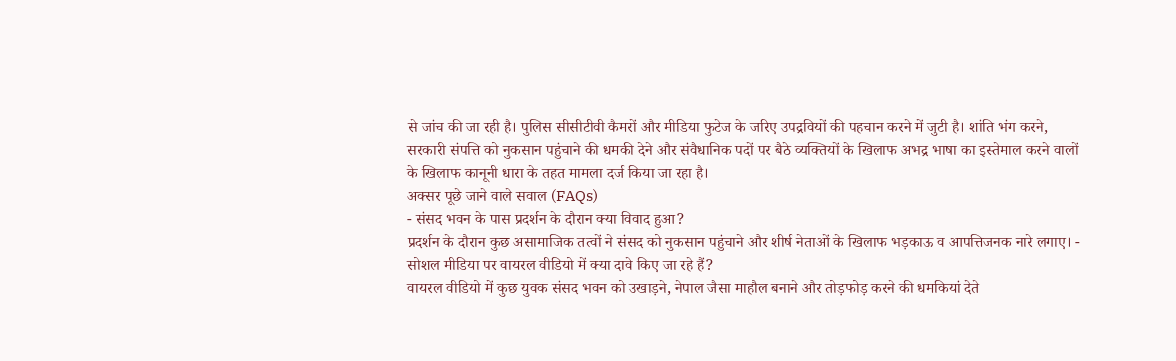से जांच की जा रही है। पुलिस सीसीटीवी कैमरों और मीडिया फुटेज के जरिए उपद्रवियों की पहचान करने में जुटी है। शांति भंग करने, सरकारी संपत्ति को नुकसान पहुंचाने की धमकी देने और संवैधानिक पदों पर बैठे व्यक्तियों के खिलाफ अभद्र भाषा का इस्तेमाल करने वालों के खिलाफ कानूनी धारा के तहत मामला दर्ज किया जा रहा है।
अक्सर पूछे जाने वाले सवाल (FAQs)
- संसद भवन के पास प्रदर्शन के दौरान क्या विवाद हुआ?
प्रदर्शन के दौरान कुछ असामाजिक तत्वों ने संसद को नुकसान पहुंचाने और शीर्ष नेताओं के खिलाफ भड़काऊ व आपत्तिजनक नारे लगाए। - सोशल मीडिया पर वायरल वीडियो में क्या दावे किए जा रहे हैं?
वायरल वीडियो में कुछ युवक संसद भवन को उखाड़ने, नेपाल जैसा माहौल बनाने और तोड़फोड़ करने की धमकियां देते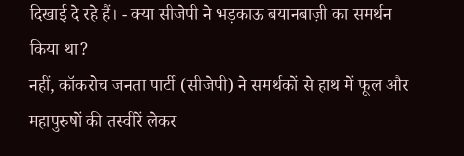दिखाई दे रहे हैं। - क्या सीजेपी ने भड़काऊ बयानबाज़ी का समर्थन किया था?
नहीं, कॉकरोच जनता पार्टी (सीजेपी) ने समर्थकों से हाथ में फूल और महापुरुषों की तस्वीरें लेकर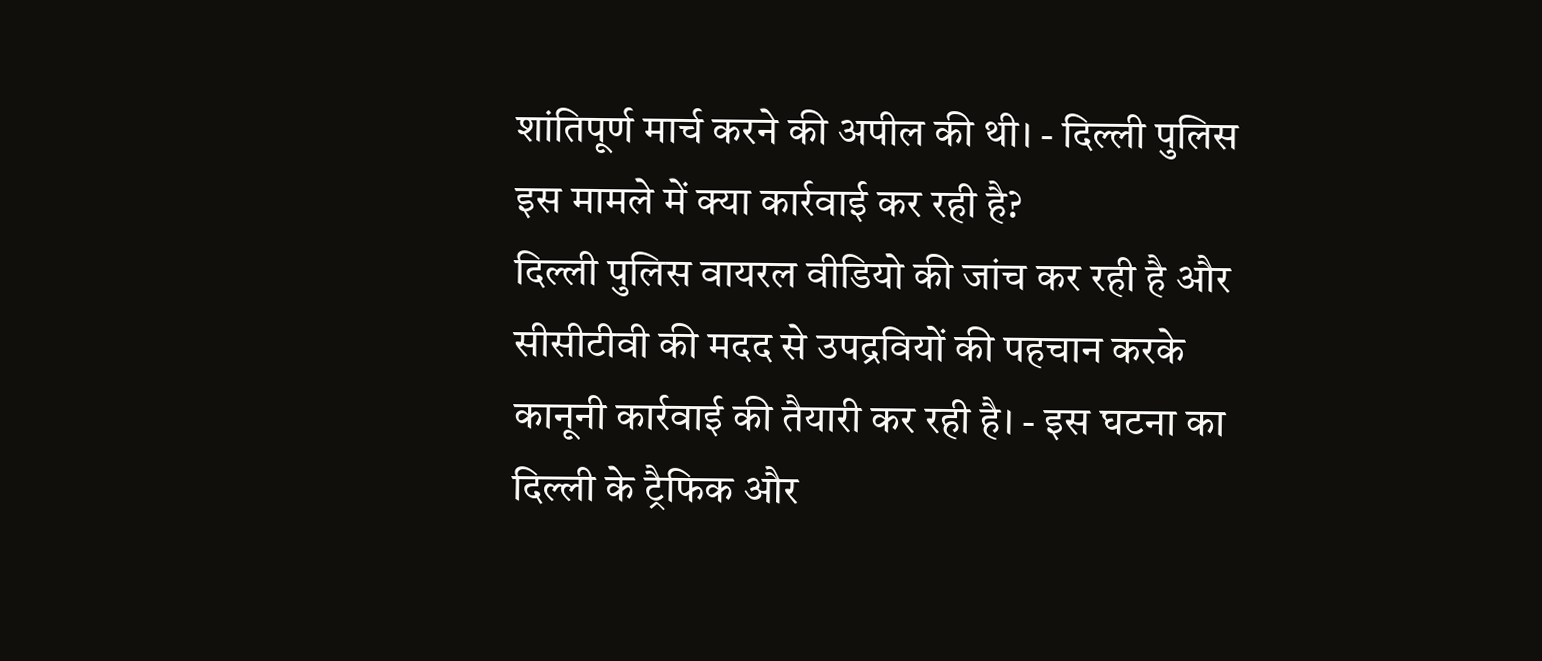शांतिपूर्ण मार्च करने की अपील की थी। - दिल्ली पुलिस इस मामले में क्या कार्रवाई कर रही है?
दिल्ली पुलिस वायरल वीडियो की जांच कर रही है और सीसीटीवी की मदद से उपद्रवियों की पहचान करके कानूनी कार्रवाई की तैयारी कर रही है। - इस घटना का दिल्ली के ट्रैफिक और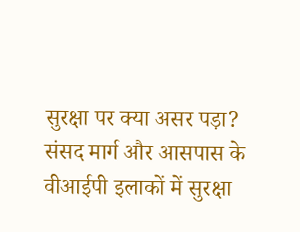सुरक्षा पर क्या असर पड़ा?
संसद मार्ग और आसपास के वीआईपी इलाकों में सुरक्षा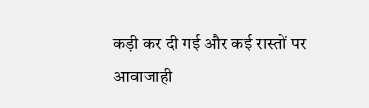कड़ी कर दी गई और कई रास्तों पर आवाजाही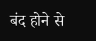बंद होने से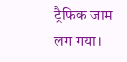ट्रैफिक जाम लग गया।